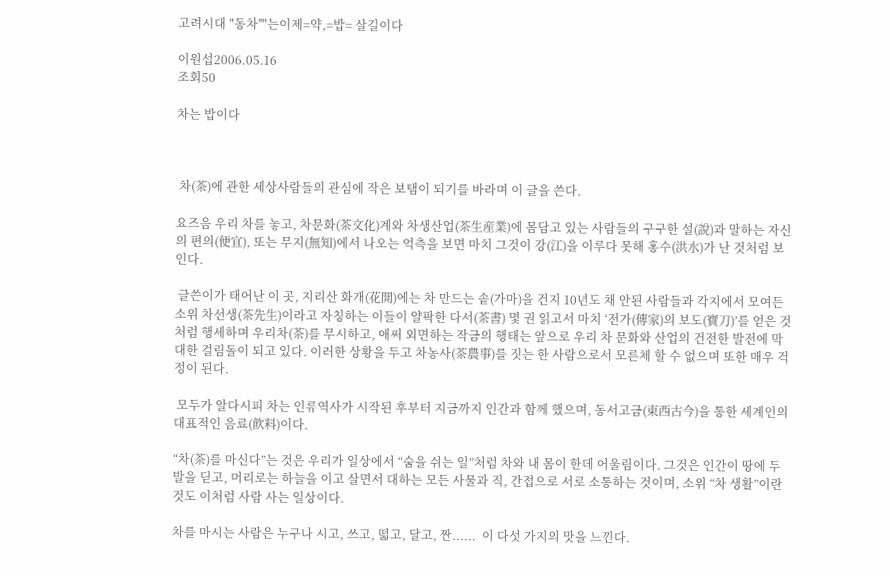고려시대 "동차''"는이제=약,=밥= 살길이다

이원섭2006.05.16
조회50

차는 밥이다



 차(茶)에 관한 세상사람들의 관심에 작은 보탬이 되기를 바라며 이 글을 쓴다.

요즈음 우리 차를 놓고, 차문화(茶文化)계와 차생산업(茶生産業)에 몸담고 있는 사람들의 구구한 설(說)과 말하는 자신의 편의(便宜), 또는 무지(無知)에서 나오는 억측을 보면 마치 그것이 강(江)을 이루다 못해 홍수(洪水)가 난 것처럼 보인다.

 글쓴이가 태어난 이 곳, 지리산 화개(花開)에는 차 만드는 솥(가마)을 건지 10년도 채 안된 사람들과 각지에서 모여든 소위 차선생(茶先生)이라고 자칭하는 이들이 얄팍한 다서(茶書) 몇 권 읽고서 마치 ‘전가(傳家)의 보도(寶刀)’를 얻은 것처럼 행세하며 우리차(茶)를 무시하고, 애써 외면하는 작금의 행태는 앞으로 우리 차 문화와 산업의 건전한 발전에 막대한 걸림돌이 되고 있다. 이러한 상황을 두고 차농사(茶農事)를 짓는 한 사람으로서 모른체 할 수 없으며 또한 매우 걱정이 된다.

 모두가 알다시피 차는 인류역사가 시작된 후부터 지금까지 인간과 함께 했으며, 동서고금(東西古今)을 통한 세계인의 대표적인 음료(飮料)이다.

“차(茶)를 마신다”는 것은 우리가 일상에서 “숨을 쉬는 일”처럼 차와 내 몸이 한데 어울림이다. 그것은 인간이 땅에 두 발을 딛고, 머리로는 하늘을 이고 살면서 대하는 모든 사물과 직, 간접으로 서로 소통하는 것이며, 소위 “차 생활”이란 것도 이처럼 사람 사는 일상이다.

차를 마시는 사람은 누구나 시고, 쓰고, 떫고, 달고, 짠......  이 다섯 가지의 맛을 느낀다.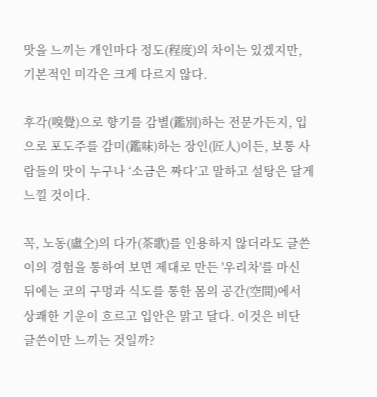맛을 느끼는 개인마다 정도(程度)의 차이는 있겠지만, 기본적인 미각은 크게 다르지 않다.

후각(嗅覺)으로 향기를 감별(鑑別)하는 전문가든지, 입으로 포도주를 감미(鑑味)하는 장인(匠人)이든, 보통 사람들의 맛이 누구나 ‘소금은 짜다’고 말하고 설탕은 달게 느낄 것이다.

꼭, 노동(盧仝)의 다가(茶歌)를 인용하지 않더라도 글쓴이의 경험을 통하여 보면 제대로 만든 '우리차'를 마신 뒤에는 코의 구멍과 식도를 통한 몸의 공간(空間)에서 상쾌한 기운이 흐르고 입안은 맑고 달다. 이것은 비단 글쓴이만 느끼는 것일까?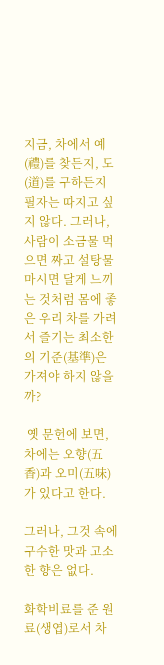지금, 차에서 예(禮)를 찾든지, 도(道)를 구하든지 필자는 따지고 싶지 않다. 그러나, 사람이 소금물 먹으면 짜고 설탕물 마시면 달게 느끼는 것처럼 몸에 좋은 우리 차를 가려서 즐기는 최소한의 기준(基準)은 가져야 하지 않을까?

 옛 문헌에 보면, 차에는 오향(五香)과 오미(五味)가 있다고 한다.

그러나, 그것 속에 구수한 맛과 고소한 향은 없다.

화학비료를 준 원료(생엽)로서 차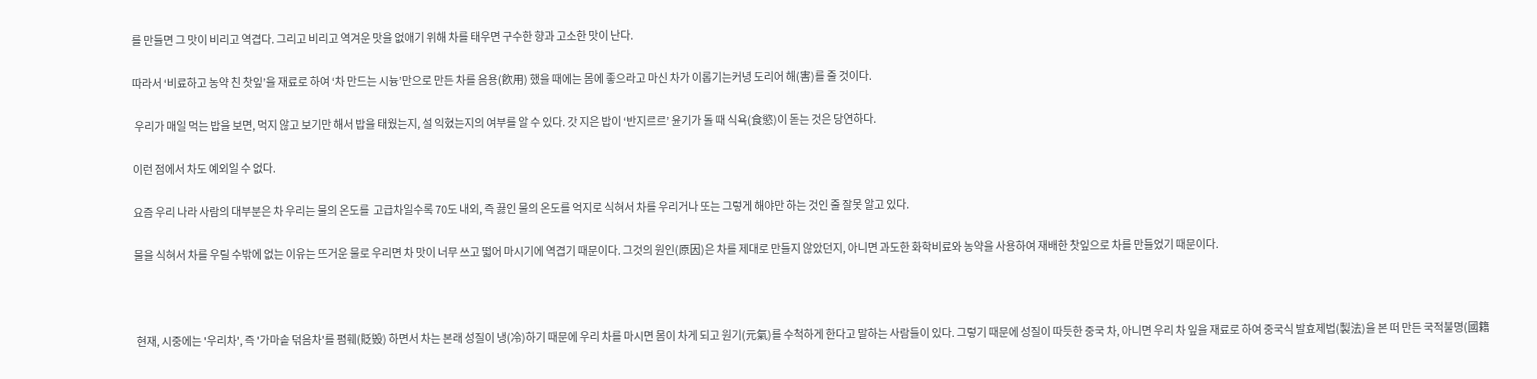를 만들면 그 맛이 비리고 역겹다. 그리고 비리고 역겨운 맛을 없애기 위해 차를 태우면 구수한 향과 고소한 맛이 난다.

따라서 ‘비료하고 농약 친 찻잎’을 재료로 하여 ‘차 만드는 시늉’만으로 만든 차를 음용(飮用) 했을 때에는 몸에 좋으라고 마신 차가 이롭기는커녕 도리어 해(害)를 줄 것이다.

 우리가 매일 먹는 밥을 보면, 먹지 않고 보기만 해서 밥을 태웠는지, 설 익혔는지의 여부를 알 수 있다. 갓 지은 밥이 ‘반지르르’ 윤기가 돌 때 식욕(食慾)이 돋는 것은 당연하다.

이런 점에서 차도 예외일 수 없다.

요즘 우리 나라 사람의 대부분은 차 우리는 물의 온도를  고급차일수록 70도 내외, 즉 끓인 물의 온도를 억지로 식혀서 차를 우리거나 또는 그렇게 해야만 하는 것인 줄 잘못 알고 있다.

물을 식혀서 차를 우릴 수밖에 없는 이유는 뜨거운 물로 우리면 차 맛이 너무 쓰고 떫어 마시기에 역겹기 때문이다. 그것의 원인(原因)은 차를 제대로 만들지 않았던지, 아니면 과도한 화학비료와 농약을 사용하여 재배한 찻잎으로 차를 만들었기 때문이다.



 현재, 시중에는 '우리차', 즉 '가마솥 덖음차'를 폄훼(貶毁) 하면서 차는 본래 성질이 냉(冷)하기 때문에 우리 차를 마시면 몸이 차게 되고 원기(元氣)를 수척하게 한다고 말하는 사람들이 있다. 그렇기 때문에 성질이 따듯한 중국 차, 아니면 우리 차 잎을 재료로 하여 중국식 발효제법(製法)을 본 떠 만든 국적불명(國籍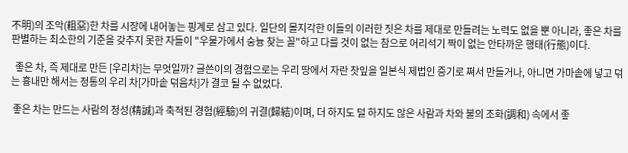不明)의 조악(粗惡)한 차를 시장에 내어놓는 핑계로 삼고 있다. 일단의 몰지각한 이들의 이러한 짓은 차를 제대로 만들려는 노력도 없을 뿐 아니라, 좋은 차를 판별하는 최소한의 기준을 갖추지 못한 자들이 "우물가에서 숭늉 찾는 꼴"하고 다를 것이 없는 참으로 어리석기 짝이 없는 안타까운 행태(行態)이다.

  좋은 차, 즉 제대로 만든 [우리차]는 무엇일까? 글쓴이의 경험으로는 우리 땅에서 자란 찻잎을 일본식 제법인 증기로 쪄서 만들거나, 아니면 가마솥에 넣고 덖는 흉내만 해서는 정통의 우리 차[가마솥 덖음차]가 결코 될 수 없었다.

 좋은 차는 만드는 사람의 정성(精誠)과 축적된 경험(經驗)의 귀결(歸結)이며, 더 하지도 덜 하지도 않은 사람과 차와 불의 조화(調和) 속에서 좋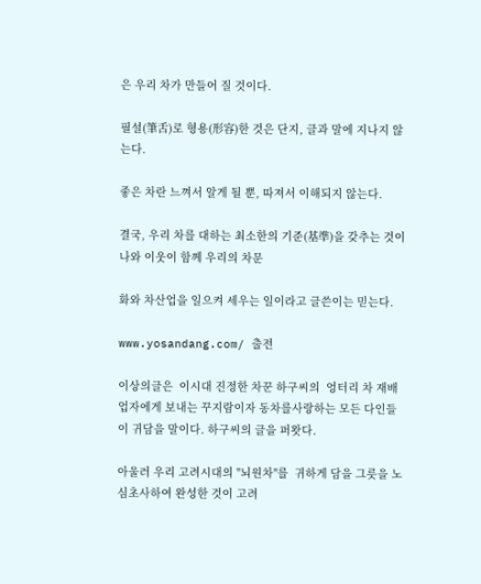은 우리 차가 만들어 질 것이다.

필설(筆舌)로 형용(形容)한 것은 단지, 글과 말에 지나지 않는다.

좋은 차란 느껴서 알게 될 뿐, 따져서 이해되지 않는다.

결국, 우리 차를 대하는 최소한의 기준(基準)을 갖추는 것이 나와 이웃이 함께 우리의 차문

화와 차산업을 일으켜 세우는 일이라고 글쓴이는 믿는다.

www.yosandang.com/ 출전

이상의글은  이시대 진정한 차꾼 하구씨의  엉터리 차 재배업자에게 보내는 꾸지람이자 동차를사랑하는 모든 다인들이 귀담을 말이다. 하구씨의 글을 퍼왓다.

아울러 우리 고려시대의 "뇌원차"를  귀하게 담을 그릇을 노심초사하여 완성한 것이 고려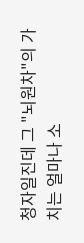청자일진데 그 "뇌원차"의 가치는 얼마나 소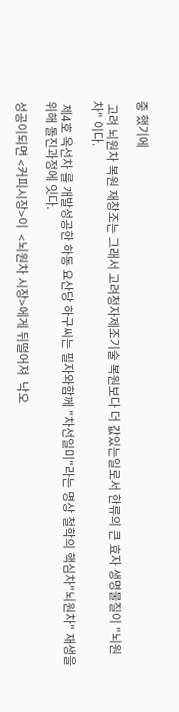중 했기에

 고려 뇌원차 복원 재창조는 그래서 고려청자제조기술 복원보다 더 값있는일로서 한류의 큰 효자 생명물질이 "뇌원차" 이다.

 제4호 옥선차 를 개발성공한 하동 요산당 하구씨는 필자와함께 "차선일미"라는 명상 철학의 핵심차"뇌원차" 재생을 위해 돌진과정에 잇다.

성공이되면 <커피시장>이  <뇌원차 시장>에게 뒤떨어져  낙오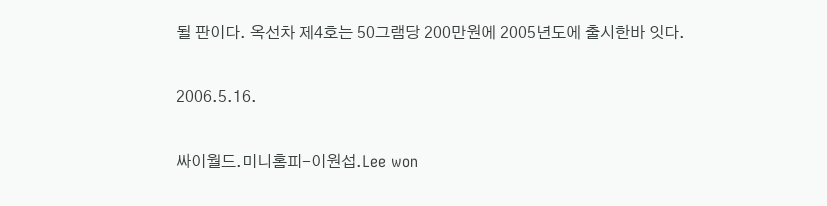될 판이다. 옥선차 제4호는 50그램당 200만원에 2005년도에 출시한바 잇다.

2006.5.16.

싸이월드.미니홈피-이원섭.Lee won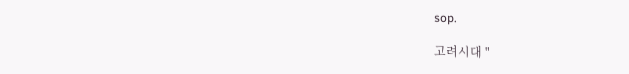sop.

고려시대 "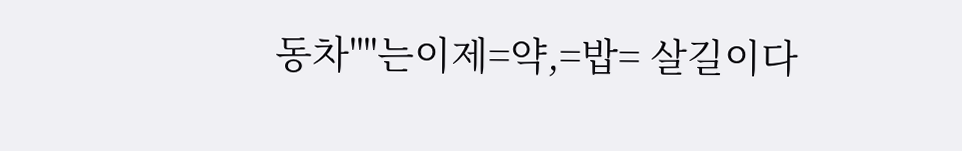동차''"는이제=약,=밥= 살길이다